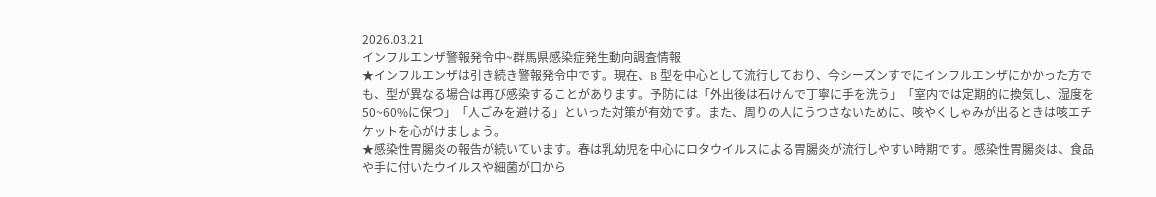2026.03.21
インフルエンザ警報発令中~群馬県感染症発生動向調査情報
★インフルエンザは引き続き警報発令中です。現在、B 型を中心として流行しており、今シーズンすでにインフルエンザにかかった方でも、型が異なる場合は再び感染することがあります。予防には「外出後は石けんで丁寧に手を洗う」「室内では定期的に換気し、湿度を50~60%に保つ」「人ごみを避ける」といった対策が有効です。また、周りの人にうつさないために、咳やくしゃみが出るときは咳エチケットを心がけましょう。
★感染性胃腸炎の報告が続いています。春は乳幼児を中心にロタウイルスによる胃腸炎が流行しやすい時期です。感染性胃腸炎は、食品や手に付いたウイルスや細菌が口から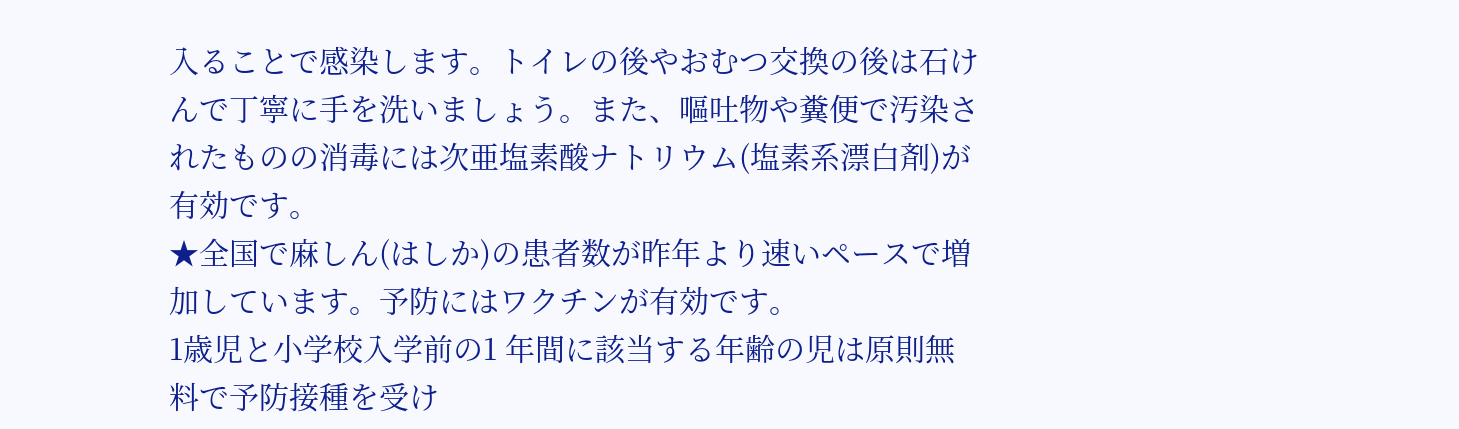入ることで感染します。トイレの後やおむつ交換の後は石けんで丁寧に手を洗いましょう。また、嘔吐物や糞便で汚染されたものの消毒には次亜塩素酸ナトリウム(塩素系漂白剤)が有効です。
★全国で麻しん(はしか)の患者数が昨年より速いペースで増加しています。予防にはワクチンが有効です。
1歳児と小学校入学前の1 年間に該当する年齢の児は原則無料で予防接種を受け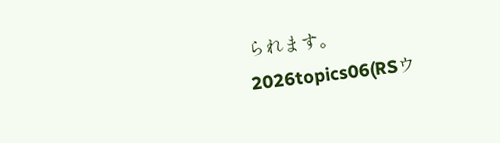られます。
2026topics06(RSウ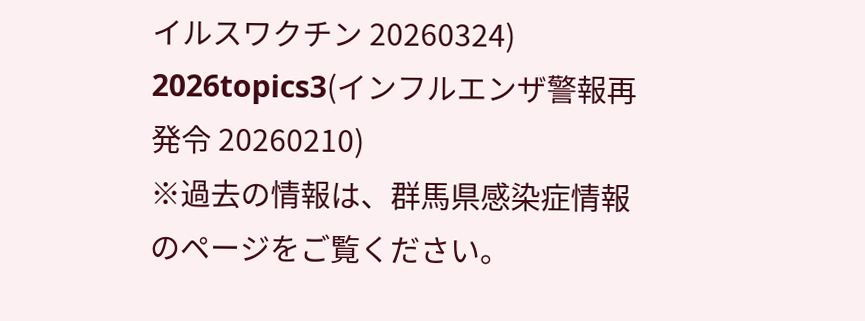イルスワクチン 20260324)
2026topics3(インフルエンザ警報再発令 20260210)
※過去の情報は、群馬県感染症情報のページをご覧ください。